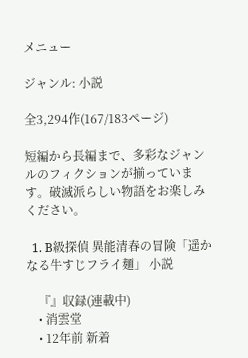メニュー

ジャンル: 小説

全3,294作(167/183ページ)

短編から長編まで、多彩なジャンルのフィクションが揃っています。破滅派らしい物語をお楽しみください。

  1. B級探偵 異能清春の冒険「遥かなる牛すじフライ麺」 小説

    『』収録(連載中)
    • 消雲堂
    • 12年前 新着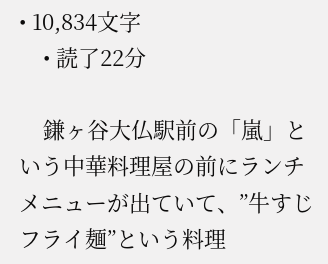• 10,834文字
    • 読了22分

    鎌ヶ谷大仏駅前の「嵐」という中華料理屋の前にランチメニューが出ていて、”牛すじフライ麺”という料理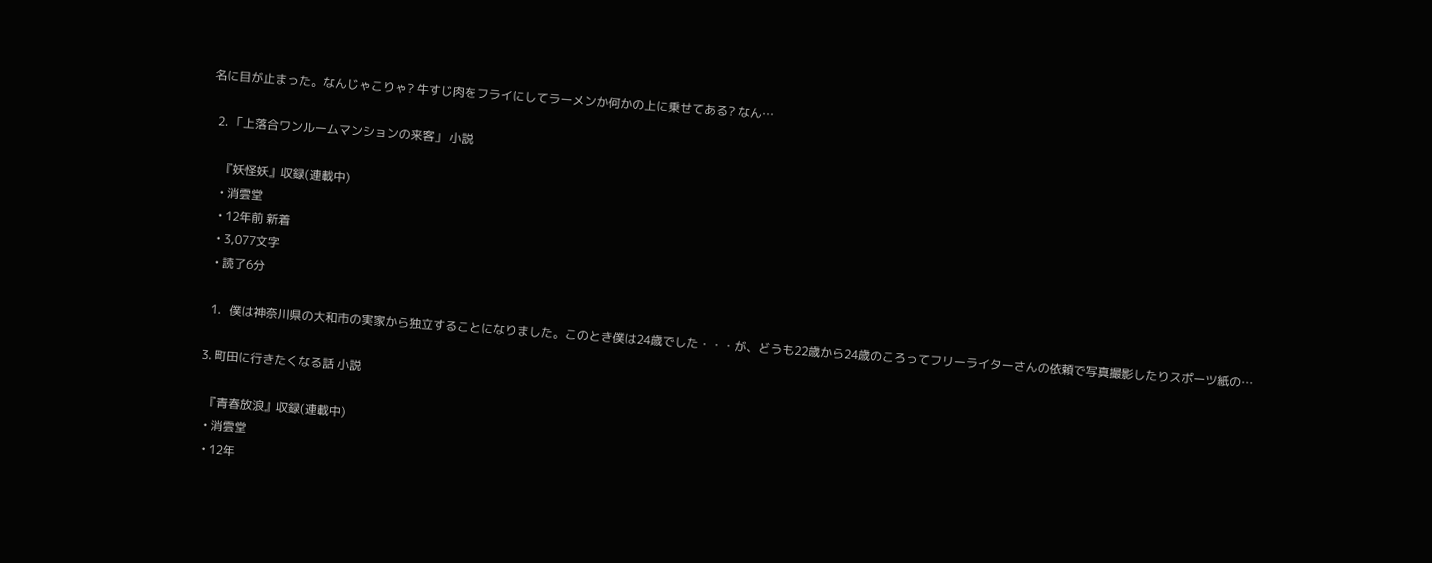名に目が止まった。なんじゃこりゃ? 牛すじ肉をフライにしてラーメンか何かの上に乗せてある? なん…

  2. 「上落合ワンルームマンションの来客」 小説

    『妖怪妖』収録(連載中)
    • 消雲堂
    • 12年前 新着
    • 3,077文字
    • 読了6分

    1.   僕は神奈川県の大和市の実家から独立することになりました。このとき僕は24歳でした・・・が、どうも22歳から24歳のころってフリーライターさんの依頼で写真撮影したりスポーツ紙の…

  3. 町田に行きたくなる話 小説

    『青春放浪』収録(連載中)
    • 消雲堂
    • 12年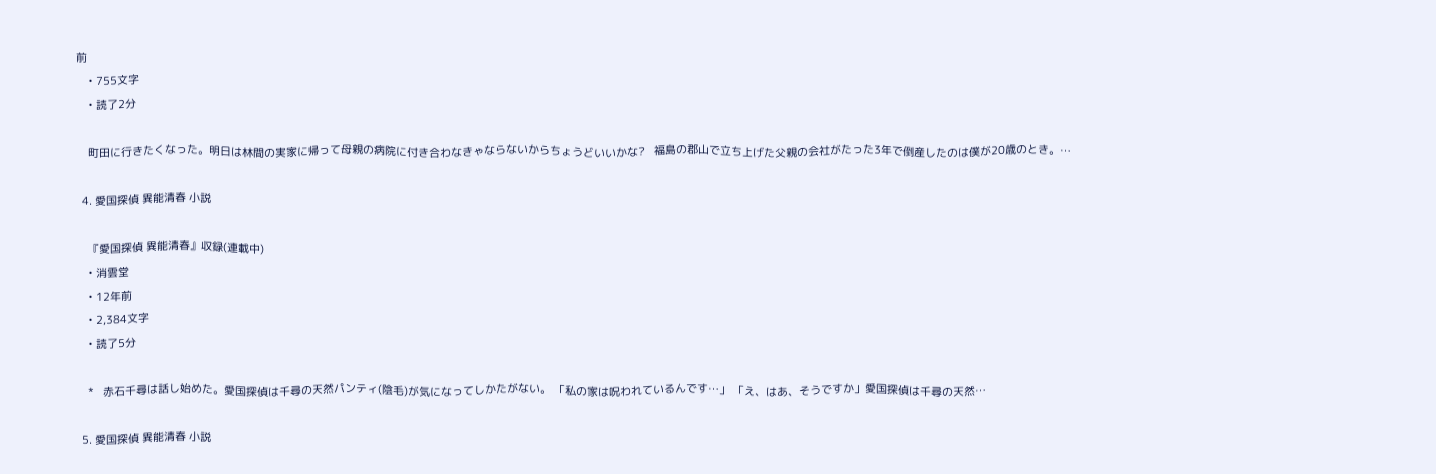前
    • 755文字
    • 読了2分

    町田に行きたくなった。明日は林間の実家に帰って母親の病院に付き合わなきゃならないからちょうどいいかな?   福島の郡山で立ち上げた父親の会社がたった3年で倒産したのは僕が20歳のとき。…

  4. 愛国探偵 異能清春 小説

    『愛国探偵 異能清春』収録(連載中)
    • 消雲堂
    • 12年前
    • 2,384文字
    • 読了5分

    *   赤石千尋は話し始めた。愛国探偵は千尋の天然パンティ(陰毛)が気になってしかたがない。 「私の家は呪われているんです…」 「え、はあ、そうですか」愛国探偵は千尋の天然…

  5. 愛国探偵 異能清春 小説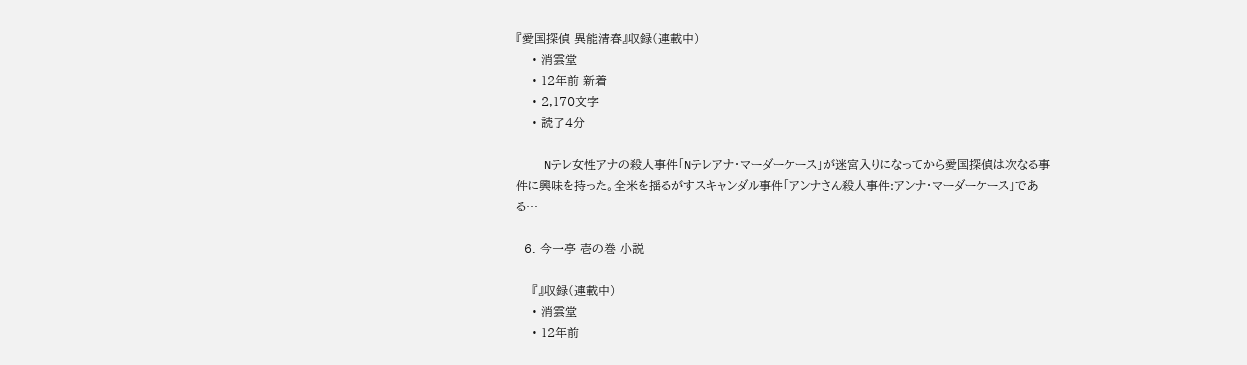『愛国探偵 異能清春』収録(連載中)
    • 消雲堂
    • 12年前 新着
    • 2,170文字
    • 読了4分

    Nテレ女性アナの殺人事件「Nテレアナ・マーダーケース」が迷宮入りになってから愛国探偵は次なる事件に興味を持った。全米を揺るがすスキャンダル事件「アンナさん殺人事件:アンナ・マーダーケース」である…

  6. 今一亭 壱の巻 小説

    『』収録(連載中)
    • 消雲堂
    • 12年前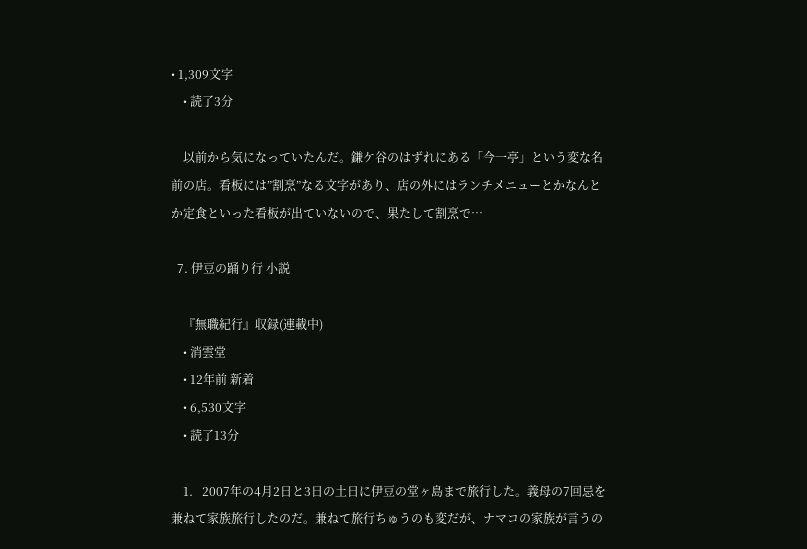• 1,309文字
    • 読了3分

    以前から気になっていたんだ。鎌ケ谷のはずれにある「今一亭」という変な名前の店。看板には”割烹”なる文字があり、店の外にはランチメニューとかなんとか定食といった看板が出ていないので、果たして割烹で…

  7. 伊豆の踊り行 小説

    『無職紀行』収録(連載中)
    • 消雲堂
    • 12年前 新着
    • 6,530文字
    • 読了13分

    1.   2007年の4月2日と3日の土日に伊豆の堂ヶ島まで旅行した。義母の7回忌を兼ねて家族旅行したのだ。兼ねて旅行ちゅうのも変だが、ナマコの家族が言うの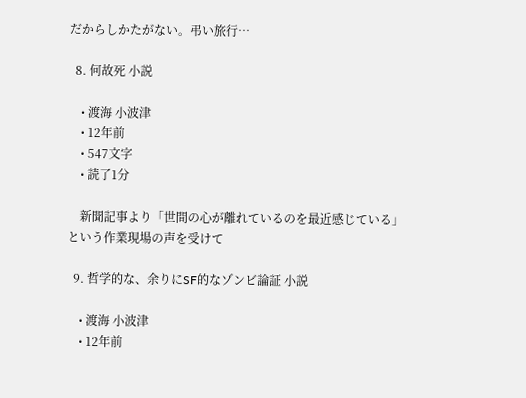だからしかたがない。弔い旅行…

  8. 何故死 小説

    • 渡海 小波津
    • 12年前
    • 547文字
    • 読了1分

    新聞記事より「世間の心が離れているのを最近感じている」という作業現場の声を受けて

  9. 哲学的な、余りにSF的なゾンビ論証 小説

    • 渡海 小波津
    • 12年前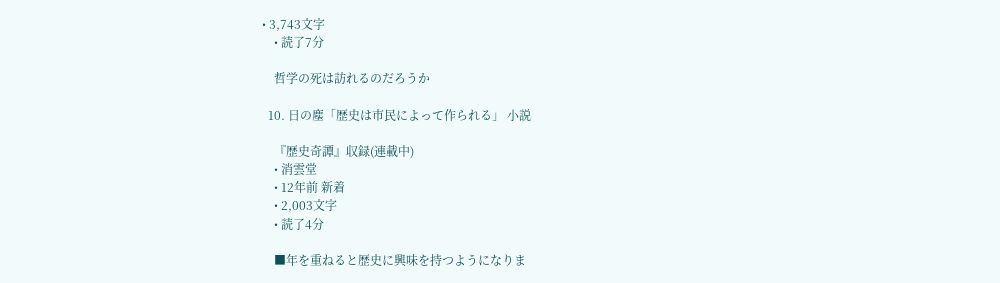• 3,743文字
    • 読了7分

    哲学の死は訪れるのだろうか

  10. 日の塵「歴史は市民によって作られる」 小説

    『歴史奇譚』収録(連載中)
    • 消雲堂
    • 12年前 新着
    • 2,003文字
    • 読了4分

    ■年を重ねると歴史に興味を持つようになりま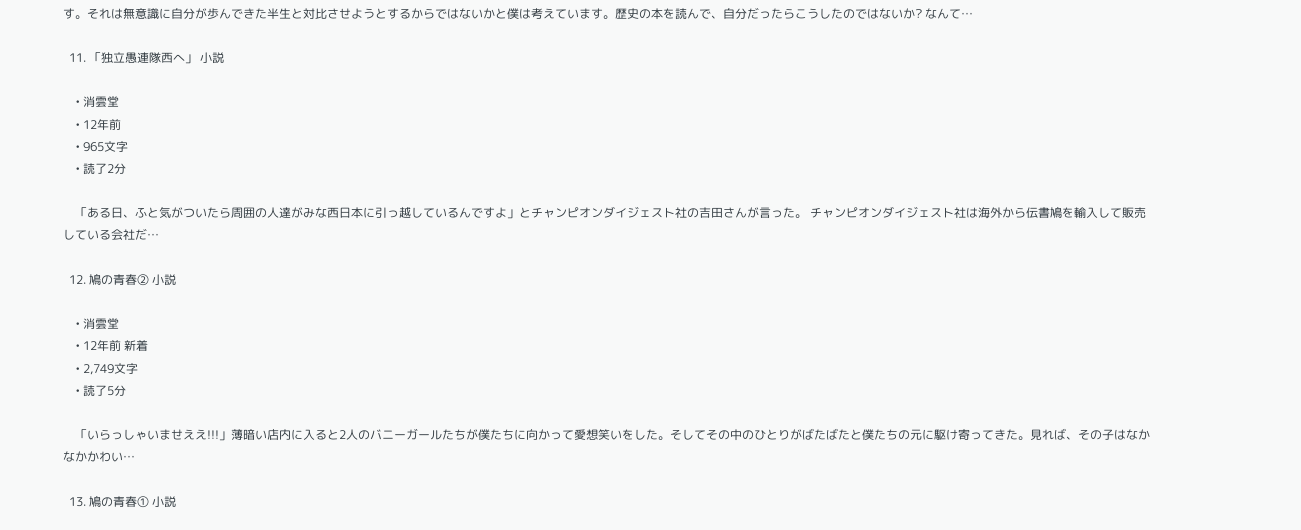す。それは無意識に自分が歩んできた半生と対比させようとするからではないかと僕は考えています。歴史の本を読んで、自分だったらこうしたのではないか? なんて…

  11. 「独立愚連隊西へ」 小説

    • 消雲堂
    • 12年前
    • 965文字
    • 読了2分

    「ある日、ふと気がついたら周囲の人達がみな西日本に引っ越しているんですよ」とチャンピオンダイジェスト社の吉田さんが言った。 チャンピオンダイジェスト社は海外から伝書鳩を輸入して販売している会社だ…

  12. 鳩の青春② 小説

    • 消雲堂
    • 12年前 新着
    • 2,749文字
    • 読了5分

    「いらっしゃいませええ!!!」薄暗い店内に入ると2人のバニーガールたちが僕たちに向かって愛想笑いをした。そしてその中のひとりがばたばたと僕たちの元に駆け寄ってきた。見れば、その子はなかなかかわい…

  13. 鳩の青春① 小説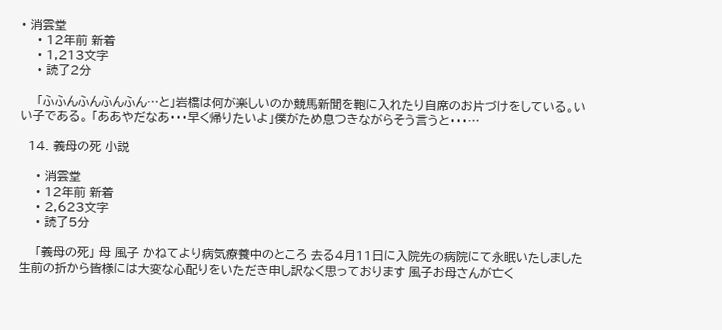• 消雲堂
    • 12年前 新着
    • 1,213文字
    • 読了2分

    「ふふんふんふんふん…と」岩橋は何が楽しいのか競馬新聞を鞄に入れたり自席のお片づけをしている。いい子である。 「ああやだなあ・・・早く帰りたいよ」僕がため息つきながらそう言うと・・・…

  14. 義母の死 小説

    • 消雲堂
    • 12年前 新着
    • 2,623文字
    • 読了5分

    「義母の死」 母 風子 かねてより病気療養中のところ 去る4月11日に入院先の病院にて永眠いたしました 生前の折から皆様には大変な心配りをいただき申し訳なく思っております 風子お母さんが亡く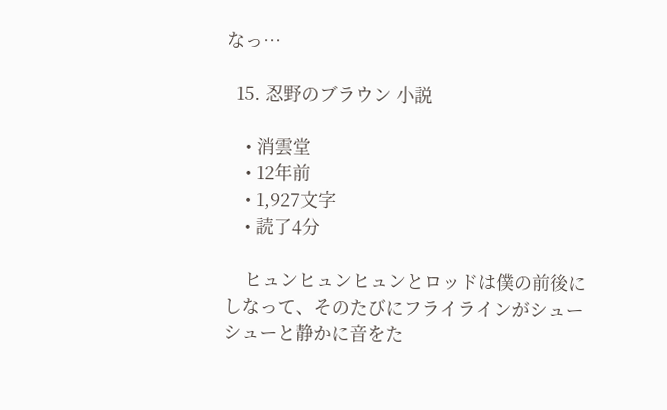なっ…

  15. 忍野のブラウン 小説

    • 消雲堂
    • 12年前
    • 1,927文字
    • 読了4分

    ヒュンヒュンヒュンとロッドは僕の前後にしなって、そのたびにフライラインがシューシューと静かに音をた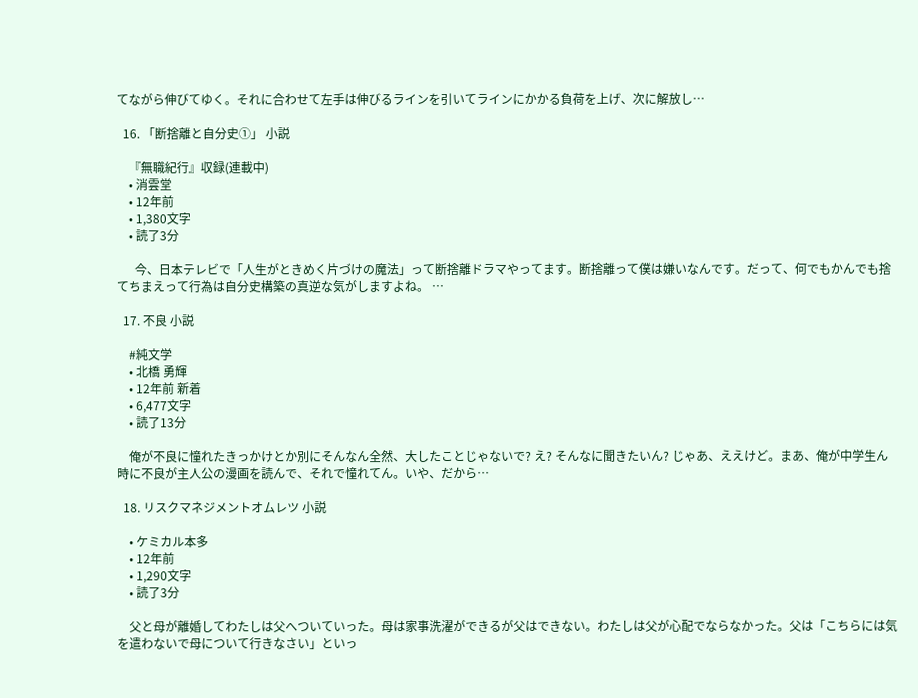てながら伸びてゆく。それに合わせて左手は伸びるラインを引いてラインにかかる負荷を上げ、次に解放し…

  16. 「断捨離と自分史①」 小説

    『無職紀行』収録(連載中)
    • 消雲堂
    • 12年前
    • 1,380文字
    • 読了3分

      今、日本テレビで「人生がときめく片づけの魔法」って断捨離ドラマやってます。断捨離って僕は嫌いなんです。だって、何でもかんでも捨てちまえって行為は自分史構築の真逆な気がしますよね。 …

  17. 不良 小説

    #純文学
    • 北橋 勇輝
    • 12年前 新着
    • 6,477文字
    • 読了13分

    俺が不良に憧れたきっかけとか別にそんなん全然、大したことじゃないで? え? そんなに聞きたいん? じゃあ、ええけど。まあ、俺が中学生ん時に不良が主人公の漫画を読んで、それで憧れてん。いや、だから…

  18. リスクマネジメントオムレツ 小説

    • ケミカル本多
    • 12年前
    • 1,290文字
    • 読了3分

    父と母が離婚してわたしは父へついていった。母は家事洗濯ができるが父はできない。わたしは父が心配でならなかった。父は「こちらには気を遣わないで母について行きなさい」といっ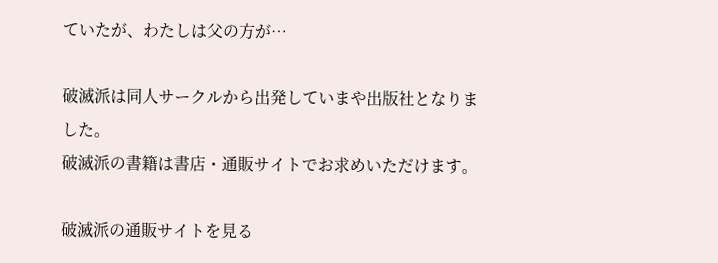ていたが、わたしは父の方が…

破滅派は同人サークルから出発していまや出版社となりました。
破滅派の書籍は書店・通販サイトでお求めいただけます。

破滅派の通販サイトを見る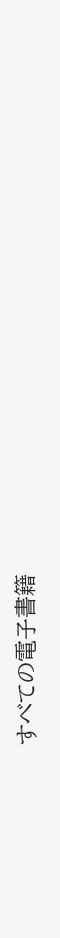すべての電子書籍